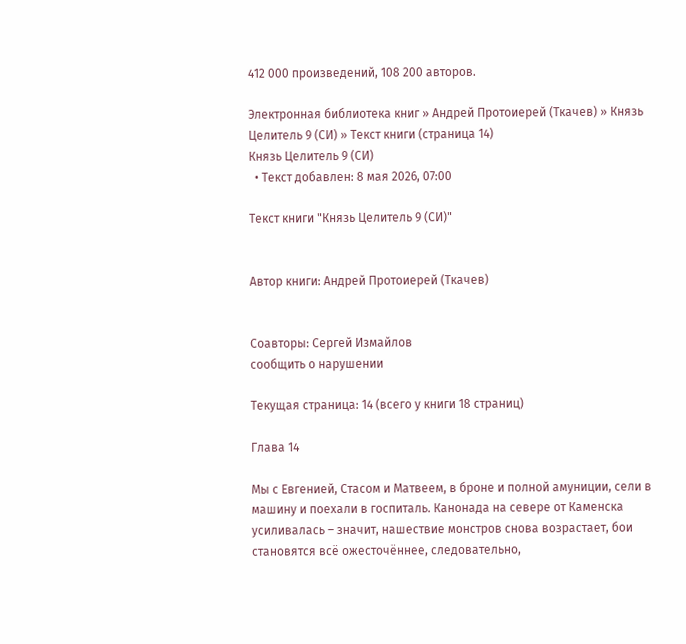412 000 произведений, 108 200 авторов.

Электронная библиотека книг » Андрей Протоиерей (Ткачев) » Князь Целитель 9 (СИ) » Текст книги (страница 14)
Князь Целитель 9 (СИ)
  • Текст добавлен: 8 мая 2026, 07:00

Текст книги "Князь Целитель 9 (СИ)"


Автор книги: Андрей Протоиерей (Ткачев)


Соавторы: Сергей Измайлов
сообщить о нарушении

Текущая страница: 14 (всего у книги 18 страниц)

Глава 14

Мы с Евгенией, Стасом и Матвеем, в броне и полной амуниции, сели в машину и поехали в госпиталь. Канонада на севере от Каменска усиливалась – значит, нашествие монстров снова возрастает, бои становятся всё ожесточённее, следовательно,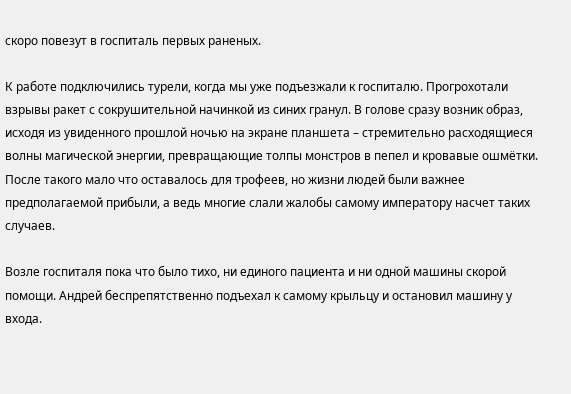скоро повезут в госпиталь первых раненых.

К работе подключились турели, когда мы уже подъезжали к госпиталю. Прогрохотали взрывы ракет с сокрушительной начинкой из синих гранул. В голове сразу возник образ, исходя из увиденного прошлой ночью на экране планшета – стремительно расходящиеся волны магической энергии, превращающие толпы монстров в пепел и кровавые ошмётки. После такого мало что оставалось для трофеев, но жизни людей были важнее предполагаемой прибыли, а ведь многие слали жалобы самому императору насчет таких случаев.

Возле госпиталя пока что было тихо, ни единого пациента и ни одной машины скорой помощи. Андрей беспрепятственно подъехал к самому крыльцу и остановил машину у входа.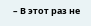– В этот раз не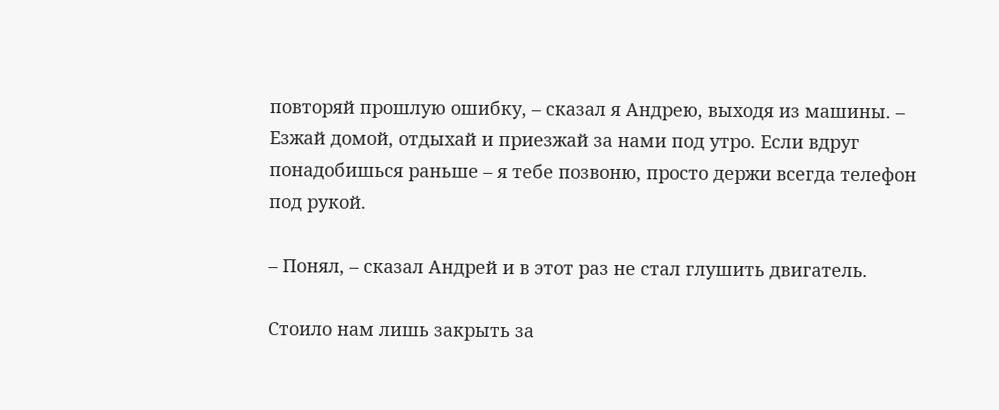повторяй прошлую ошибку, – сказал я Андрею, выходя из машины. – Езжай домой, отдыхай и приезжай за нами под утро. Если вдруг понадобишься раньше – я тебе позвоню, просто держи всегда телефон под рукой.

– Понял, – сказал Андрей и в этот раз не стал глушить двигатель.

Стоило нам лишь закрыть за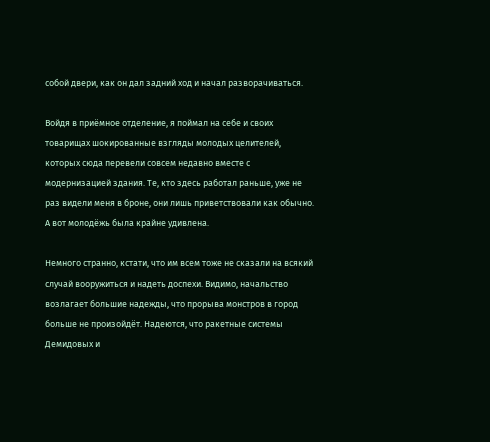собой двери, как он дал задний ход и начал разворачиваться.

Войдя в приёмное отделение, я поймал на себе и своих товарищах шокированные взгляды молодых целителей, которых сюда перевели совсем недавно вместе с модернизацией здания. Те, кто здесь работал раньше, уже не раз видели меня в броне, они лишь приветствовали как обычно. А вот молодёжь была крайне удивлена.

Немного странно, кстати, что им всем тоже не сказали на всякий случай вооружиться и надеть доспехи. Видимо, начальство возлагает большие надежды, что прорыва монстров в город больше не произойдёт. Надеются, что ракетные системы Демидовых и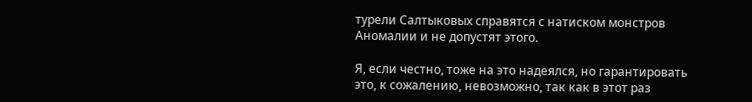турели Салтыковых справятся с натиском монстров Аномалии и не допустят этого.

Я, если честно, тоже на это надеялся, но гарантировать это, к сожалению, невозможно, так как в этот раз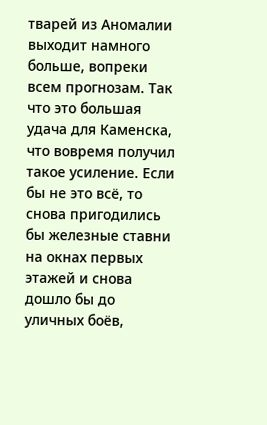тварей из Аномалии выходит намного больше, вопреки всем прогнозам. Так что это большая удача для Каменска, что вовремя получил такое усиление. Если бы не это всё, то снова пригодились бы железные ставни на окнах первых этажей и снова дошло бы до уличных боёв,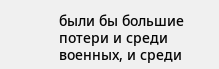были бы большие потери и среди военных, и среди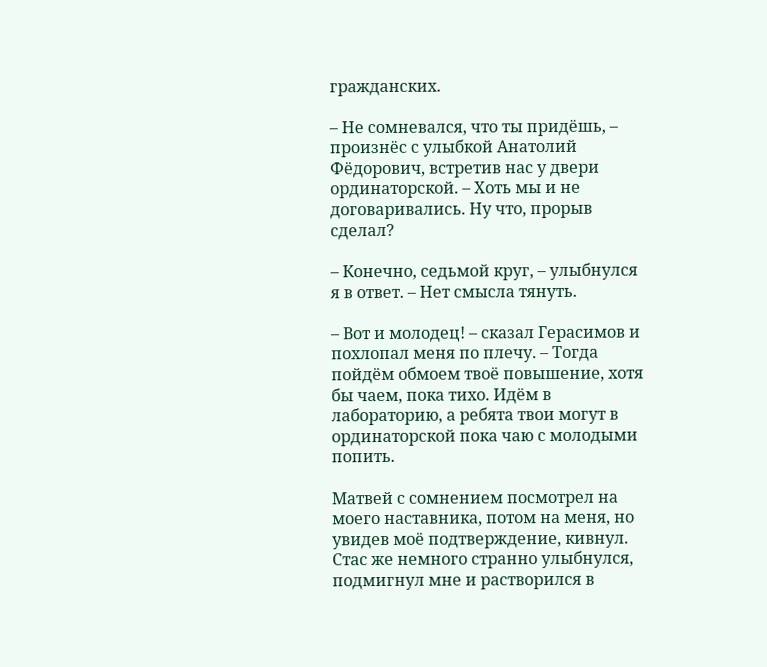гражданских.

– Не сомневался, что ты придёшь, – произнёс с улыбкой Анатолий Фёдорович, встретив нас у двери ординаторской. – Хоть мы и не договаривались. Ну что, прорыв сделал?

– Конечно, седьмой круг, – улыбнулся я в ответ. – Нет смысла тянуть.

– Вот и молодец! – сказал Герасимов и похлопал меня по плечу. – Тогда пойдём обмоем твоё повышение, хотя бы чаем, пока тихо. Идём в лабораторию, а ребята твои могут в ординаторской пока чаю с молодыми попить.

Матвей с сомнением посмотрел на моего наставника, потом на меня, но увидев моё подтверждение, кивнул. Стас же немного странно улыбнулся, подмигнул мне и растворился в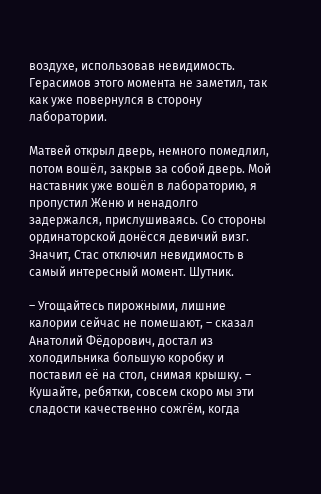воздухе, использовав невидимость. Герасимов этого момента не заметил, так как уже повернулся в сторону лаборатории.

Матвей открыл дверь, немного помедлил, потом вошёл, закрыв за собой дверь. Мой наставник уже вошёл в лабораторию, я пропустил Женю и ненадолго задержался, прислушиваясь. Со стороны ординаторской донёсся девичий визг. Значит, Стас отключил невидимость в самый интересный момент. Шутник.

– Угощайтесь пирожными, лишние калории сейчас не помешают, – сказал Анатолий Фёдорович, достал из холодильника большую коробку и поставил её на стол, снимая крышку. – Кушайте, ребятки, совсем скоро мы эти сладости качественно сожгём, когда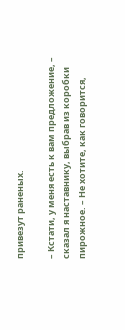привезут раненых.

– Кстати, у меня есть к вам предложение, – сказал я наставнику, выбрав из коробки пирожное. – Не хотите, как говорится,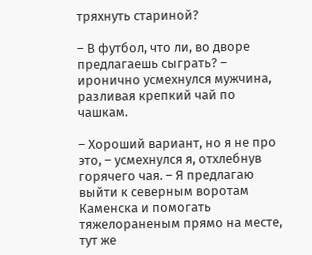тряхнуть стариной?

– В футбол, что ли, во дворе предлагаешь сыграть? – иронично усмехнулся мужчина, разливая крепкий чай по чашкам.

– Хороший вариант, но я не про это, – усмехнулся я, отхлебнув горячего чая. – Я предлагаю выйти к северным воротам Каменска и помогать тяжелораненым прямо на месте, тут же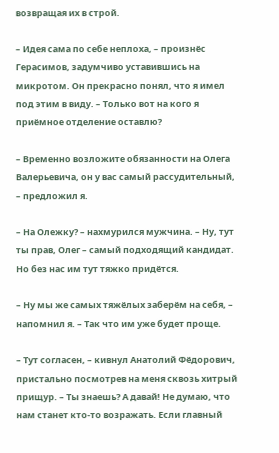возвращая их в строй.

– Идея сама по себе неплоха, – произнёс Герасимов, задумчиво уставившись на микротом. Он прекрасно понял, что я имел под этим в виду. – Только вот на кого я приёмное отделение оставлю?

– Временно возложите обязанности на Олега Валерьевича, он у вас самый рассудительный, – предложил я.

– На Олежку? – нахмурился мужчина. – Ну, тут ты прав, Олег – самый подходящий кандидат. Но без нас им тут тяжко придётся.

– Ну мы же самых тяжёлых заберём на себя, – напомнил я. – Так что им уже будет проще.

– Тут согласен, – кивнул Анатолий Фёдорович, пристально посмотрев на меня сквозь хитрый прищур. – Ты знаешь? А давай! Не думаю, что нам станет кто-то возражать. Если главный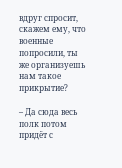вдруг спросит, скажем ему, что военные попросили, ты же организуешь нам такое прикрытие?

– Да сюда весь полк потом придёт с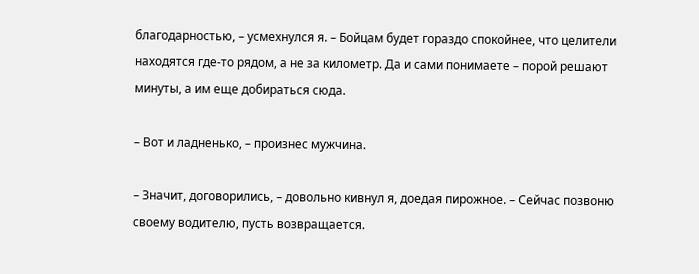благодарностью, – усмехнулся я. – Бойцам будет гораздо спокойнее, что целители находятся где-то рядом, а не за километр. Да и сами понимаете – порой решают минуты, а им еще добираться сюда.

– Вот и ладненько, – произнес мужчина.

– Значит, договорились, – довольно кивнул я, доедая пирожное. – Сейчас позвоню своему водителю, пусть возвращается.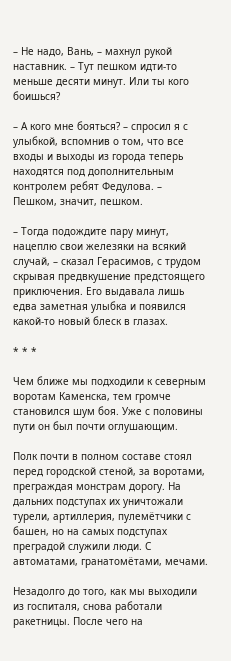– Не надо, Вань, – махнул рукой наставник. – Тут пешком идти-то меньше десяти минут. Или ты кого боишься?

– А кого мне бояться? – спросил я с улыбкой, вспомнив о том, что все входы и выходы из города теперь находятся под дополнительным контролем ребят Федулова. – Пешком, значит, пешком.

– Тогда подождите пару минут, нацеплю свои железяки на всякий случай, – сказал Герасимов, с трудом скрывая предвкушение предстоящего приключения. Его выдавала лишь едва заметная улыбка и появился какой-то новый блеск в глазах.

* * *

Чем ближе мы подходили к северным воротам Каменска, тем громче становился шум боя. Уже с половины пути он был почти оглушающим.

Полк почти в полном составе стоял перед городской стеной, за воротами, преграждая монстрам дорогу. На дальних подступах их уничтожали турели, артиллерия, пулемётчики с башен, но на самых подступах преградой служили люди. С автоматами, гранатомётами, мечами.

Незадолго до того, как мы выходили из госпиталя, снова работали ракетницы. После чего на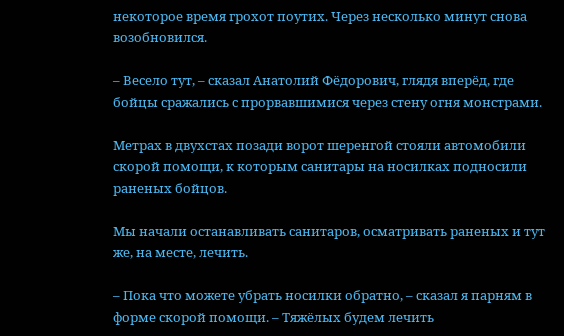некоторое время грохот поутих. Через несколько минут снова возобновился.

– Весело тут, – сказал Анатолий Фёдорович, глядя вперёд, где бойцы сражались с прорвавшимися через стену огня монстрами.

Метрах в двухстах позади ворот шеренгой стояли автомобили скорой помощи, к которым санитары на носилках подносили раненых бойцов.

Мы начали останавливать санитаров, осматривать раненых и тут же, на месте, лечить.

– Пока что можете убрать носилки обратно, – сказал я парням в форме скорой помощи. – Тяжёлых будем лечить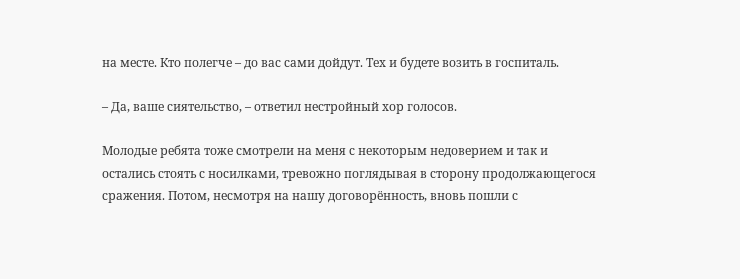на месте. Кто полегче – до вас сами дойдут. Тех и будете возить в госпиталь.

– Да, ваше сиятельство, – ответил нестройный хор голосов.

Молодые ребята тоже смотрели на меня с некоторым недоверием и так и остались стоять с носилками, тревожно поглядывая в сторону продолжающегося сражения. Потом, несмотря на нашу договорённость, вновь пошли с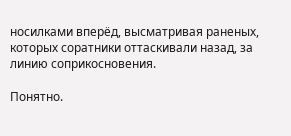носилками вперёд, высматривая раненых, которых соратники оттаскивали назад, за линию соприкосновения.

Понятно.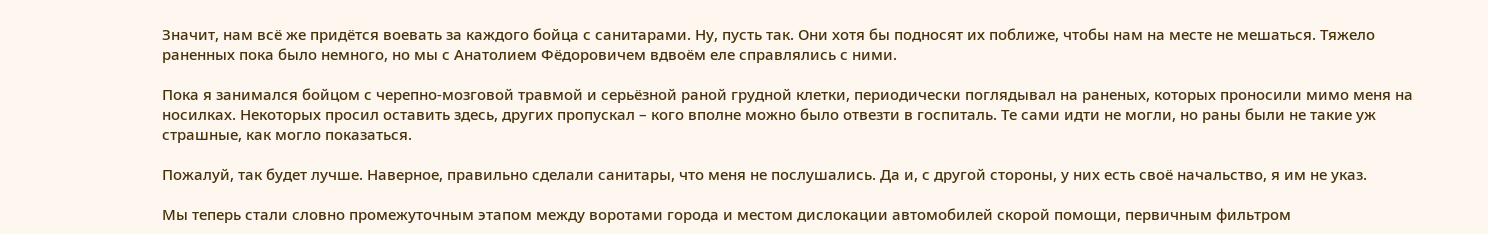Значит, нам всё же придётся воевать за каждого бойца с санитарами. Ну, пусть так. Они хотя бы подносят их поближе, чтобы нам на месте не мешаться. Тяжело раненных пока было немного, но мы с Анатолием Фёдоровичем вдвоём еле справлялись с ними.

Пока я занимался бойцом с черепно-мозговой травмой и серьёзной раной грудной клетки, периодически поглядывал на раненых, которых проносили мимо меня на носилках. Некоторых просил оставить здесь, других пропускал – кого вполне можно было отвезти в госпиталь. Те сами идти не могли, но раны были не такие уж страшные, как могло показаться.

Пожалуй, так будет лучше. Наверное, правильно сделали санитары, что меня не послушались. Да и, с другой стороны, у них есть своё начальство, я им не указ.

Мы теперь стали словно промежуточным этапом между воротами города и местом дислокации автомобилей скорой помощи, первичным фильтром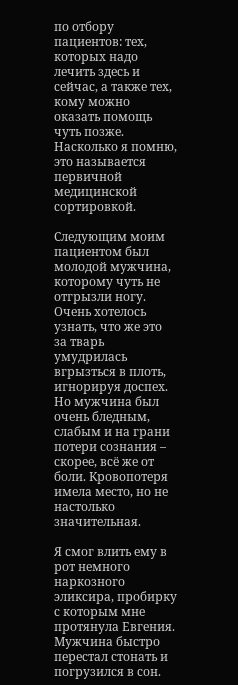по отбору пациентов: тех, которых надо лечить здесь и сейчас, а также тех, кому можно оказать помощь чуть позже. Насколько я помню, это называется первичной медицинской сортировкой.

Следующим моим пациентом был молодой мужчина, которому чуть не отгрызли ногу. Очень хотелось узнать, что же это за тварь умудрилась вгрызться в плоть, игнорируя доспех. Но мужчина был очень бледным, слабым и на грани потери сознания – скорее, всё же от боли. Кровопотеря имела место, но не настолько значительная.

Я смог влить ему в рот немного наркозного эликсира, пробирку с которым мне протянула Евгения. Мужчина быстро перестал стонать и погрузился в сон.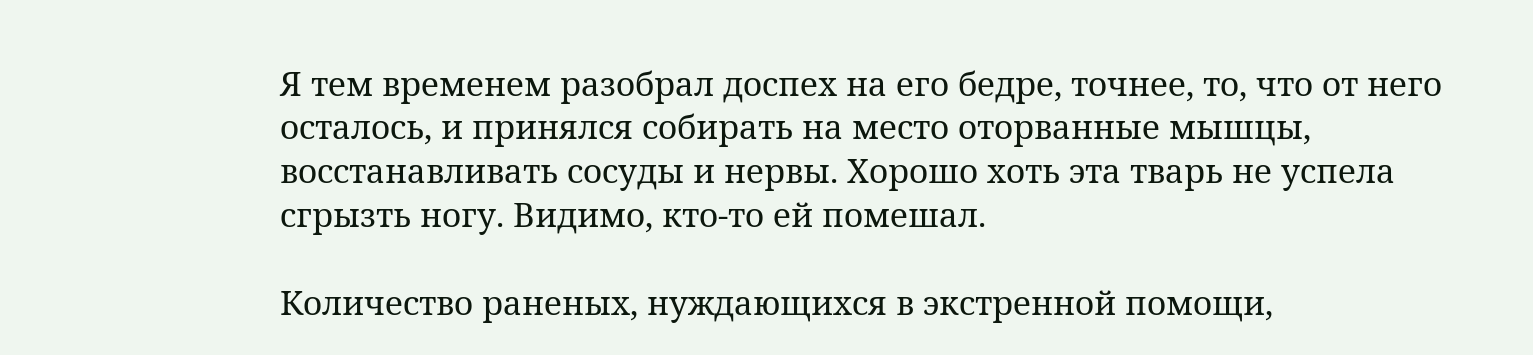Я тем временем разобрал доспех на его бедре, точнее, то, что от него осталось, и принялся собирать на место оторванные мышцы, восстанавливать сосуды и нервы. Хорошо хоть эта тварь не успела сгрызть ногу. Видимо, кто-то ей помешал.

Количество раненых, нуждающихся в экстренной помощи,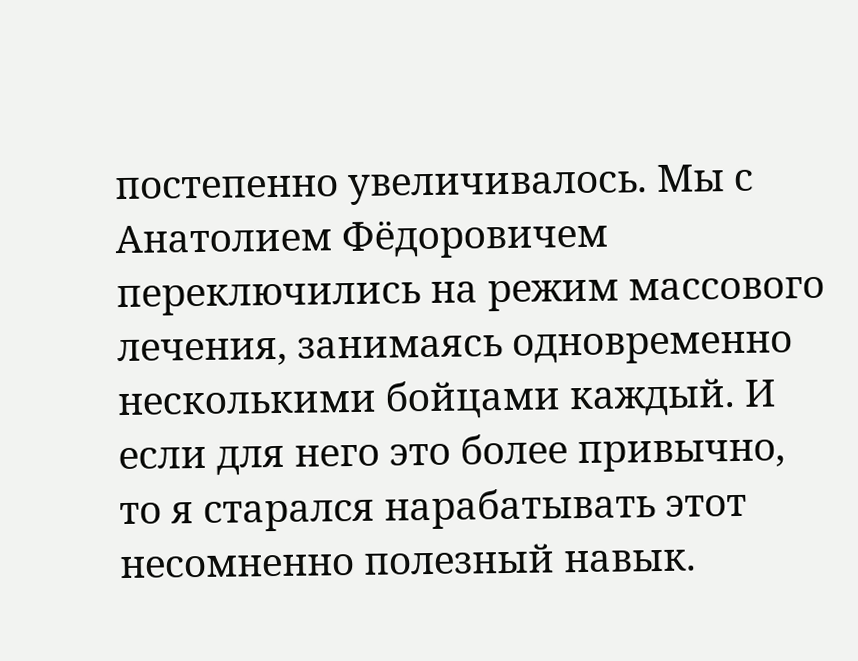постепенно увеличивалось. Мы с Анатолием Фёдоровичем переключились на режим массового лечения, занимаясь одновременно несколькими бойцами каждый. И если для него это более привычно, то я старался нарабатывать этот несомненно полезный навык.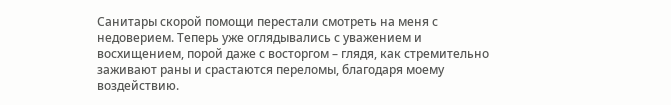Санитары скорой помощи перестали смотреть на меня с недоверием. Теперь уже оглядывались с уважением и восхищением, порой даже с восторгом – глядя, как стремительно заживают раны и срастаются переломы, благодаря моему воздействию.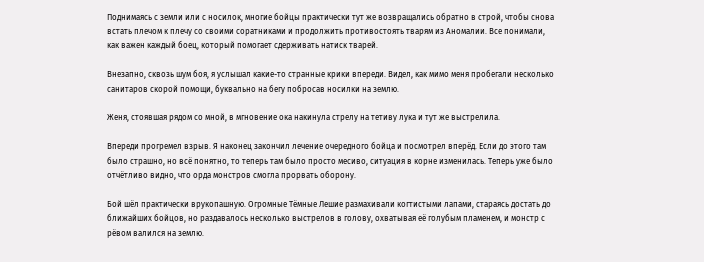Поднимаясь с земли или с носилок, многие бойцы практически тут же возвращались обратно в строй, чтобы снова встать плечом к плечу со своими соратниками и продолжить противостоять тварям из Аномалии. Все понимали, как важен каждый боец, который помогает сдерживать натиск тварей.

Внезапно, сквозь шум боя, я услышал какие-то странные крики впереди. Видел, как мимо меня пробегали несколько санитаров скорой помощи, буквально на бегу побросав носилки на землю.

Женя, стоявшая рядом со мной, в мгновение ока накинула стрелу на тетиву лука и тут же выстрелила.

Впереди прогремел взрыв. Я наконец закончил лечение очередного бойца и посмотрел вперёд. Если до этого там было страшно, но всё понятно, то теперь там было просто месиво, ситуация в корне изменилась. Теперь уже было отчётливо видно, что орда монстров смогла прорвать оборону.

Бой шёл практически врукопашную. Огромные Тёмные Лешие размахивали когтистыми лапами, стараясь достать до ближайших бойцов, но раздавалось несколько выстрелов в голову, охватывая её голубым пламенем, и монстр с рёвом валился на землю.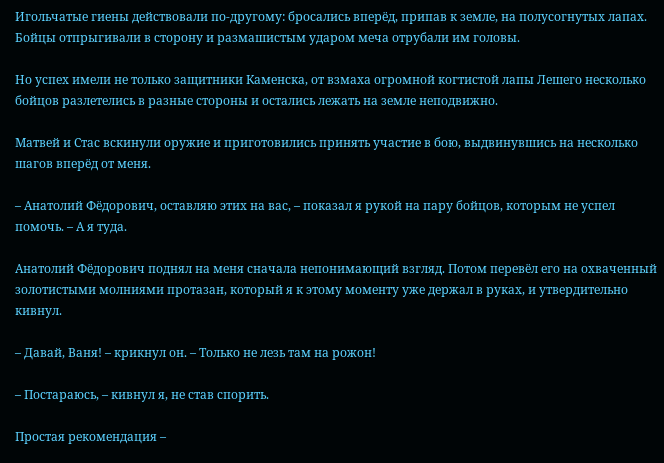Игольчатые гиены действовали по-другому: бросались вперёд, припав к земле, на полусогнутых лапах. Бойцы отпрыгивали в сторону и размашистым ударом меча отрубали им головы.

Но успех имели не только защитники Каменска, от взмаха огромной когтистой лапы Лешего несколько бойцов разлетелись в разные стороны и остались лежать на земле неподвижно.

Матвей и Стас вскинули оружие и приготовились принять участие в бою, выдвинувшись на несколько шагов вперёд от меня.

– Анатолий Фёдорович, оставляю этих на вас, – показал я рукой на пару бойцов, которым не успел помочь. – А я туда.

Анатолий Фёдорович поднял на меня сначала непонимающий взгляд. Потом перевёл его на охваченный золотистыми молниями протазан, который я к этому моменту уже держал в руках, и утвердительно кивнул.

– Давай, Ваня! – крикнул он. – Только не лезь там на рожон!

– Постараюсь, – кивнул я, не став спорить.

Простая рекомендация –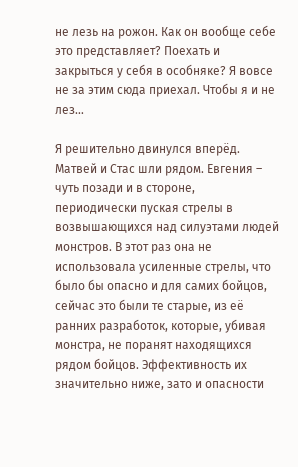не лезь на рожон. Как он вообще себе это представляет? Поехать и закрыться у себя в особняке? Я вовсе не за этим сюда приехал. Чтобы я и не лез…

Я решительно двинулся вперёд. Матвей и Стас шли рядом. Евгения – чуть позади и в стороне, периодически пуская стрелы в возвышающихся над силуэтами людей монстров. В этот раз она не использовала усиленные стрелы, что было бы опасно и для самих бойцов, сейчас это были те старые, из её ранних разработок, которые, убивая монстра, не поранят находящихся рядом бойцов. Эффективность их значительно ниже, зато и опасности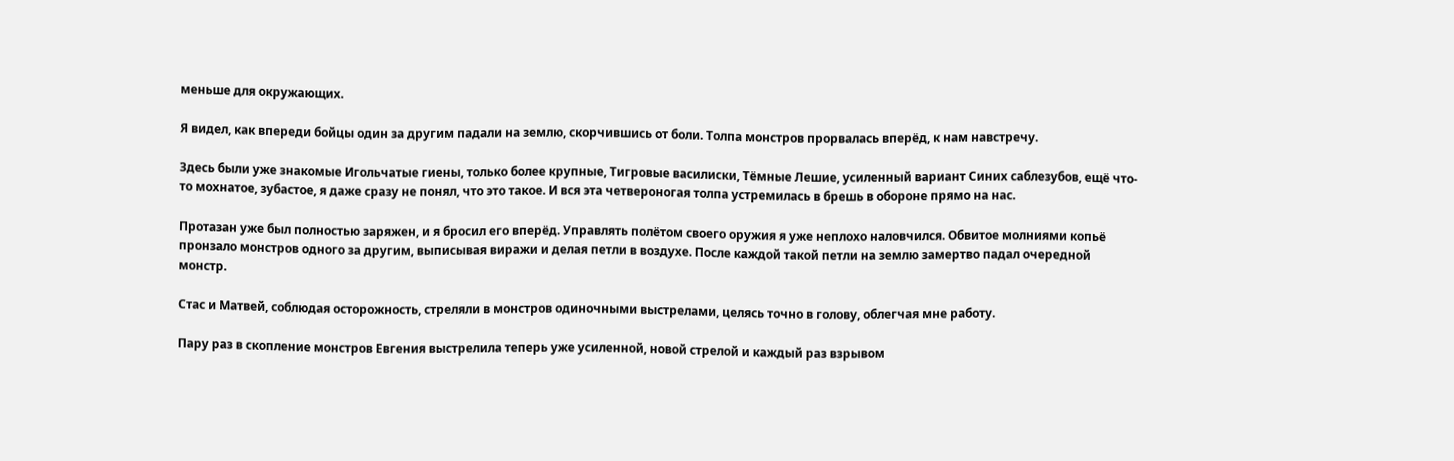меньше для окружающих.

Я видел, как впереди бойцы один за другим падали на землю, скорчившись от боли. Толпа монстров прорвалась вперёд, к нам навстречу.

Здесь были уже знакомые Игольчатые гиены, только более крупные, Тигровые василиски, Тёмные Лешие, усиленный вариант Синих саблезубов, ещё что-то мохнатое, зубастое, я даже сразу не понял, что это такое. И вся эта четвероногая толпа устремилась в брешь в обороне прямо на нас.

Протазан уже был полностью заряжен, и я бросил его вперёд. Управлять полётом своего оружия я уже неплохо наловчился. Обвитое молниями копьё пронзало монстров одного за другим, выписывая виражи и делая петли в воздухе. После каждой такой петли на землю замертво падал очередной монстр.

Стас и Матвей, соблюдая осторожность, стреляли в монстров одиночными выстрелами, целясь точно в голову, облегчая мне работу.

Пару раз в скопление монстров Евгения выстрелила теперь уже усиленной, новой стрелой и каждый раз взрывом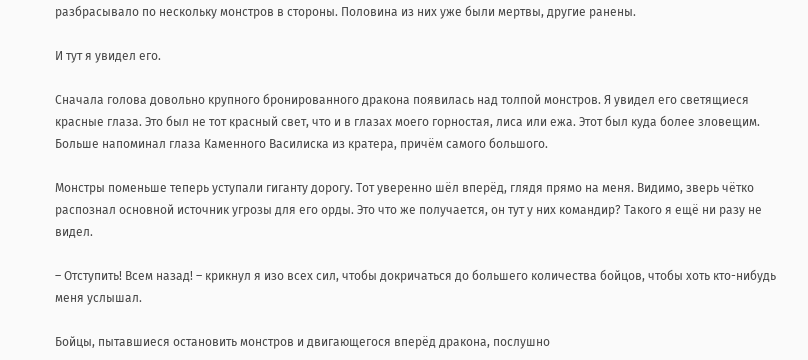разбрасывало по нескольку монстров в стороны. Половина из них уже были мертвы, другие ранены.

И тут я увидел его.

Сначала голова довольно крупного бронированного дракона появилась над толпой монстров. Я увидел его светящиеся красные глаза. Это был не тот красный свет, что и в глазах моего горностая, лиса или ежа. Этот был куда более зловещим. Больше напоминал глаза Каменного Василиска из кратера, причём самого большого.

Монстры поменьше теперь уступали гиганту дорогу. Тот уверенно шёл вперёд, глядя прямо на меня. Видимо, зверь чётко распознал основной источник угрозы для его орды. Это что же получается, он тут у них командир? Такого я ещё ни разу не видел.

– Отступить! Всем назад! – крикнул я изо всех сил, чтобы докричаться до большего количества бойцов, чтобы хоть кто-нибудь меня услышал.

Бойцы, пытавшиеся остановить монстров и двигающегося вперёд дракона, послушно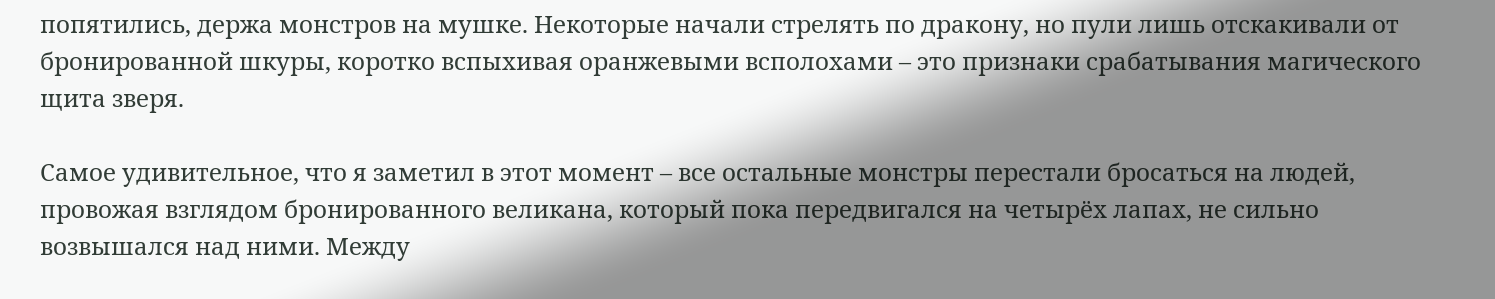попятились, держа монстров на мушке. Некоторые начали стрелять по дракону, но пули лишь отскакивали от бронированной шкуры, коротко вспыхивая оранжевыми всполохами – это признаки срабатывания магического щита зверя.

Самое удивительное, что я заметил в этот момент – все остальные монстры перестали бросаться на людей, провожая взглядом бронированного великана, который пока передвигался на четырёх лапах, не сильно возвышался над ними. Между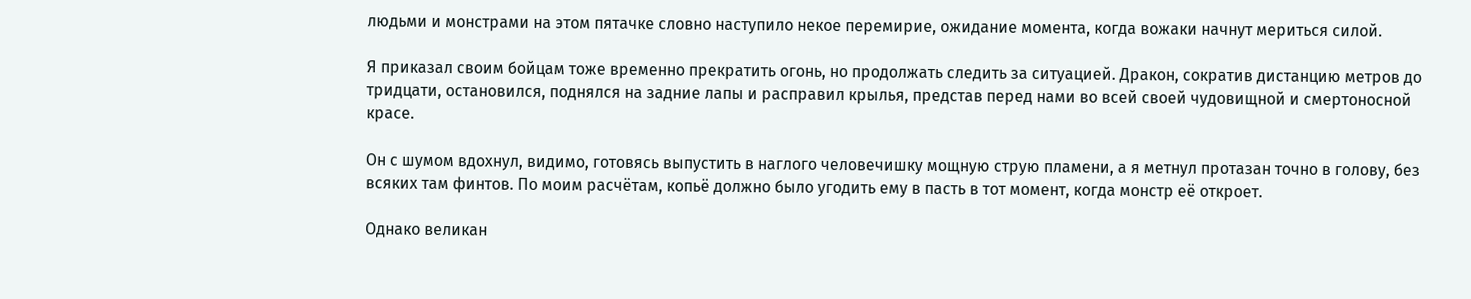людьми и монстрами на этом пятачке словно наступило некое перемирие, ожидание момента, когда вожаки начнут мериться силой.

Я приказал своим бойцам тоже временно прекратить огонь, но продолжать следить за ситуацией. Дракон, сократив дистанцию метров до тридцати, остановился, поднялся на задние лапы и расправил крылья, представ перед нами во всей своей чудовищной и смертоносной красе.

Он с шумом вдохнул, видимо, готовясь выпустить в наглого человечишку мощную струю пламени, а я метнул протазан точно в голову, без всяких там финтов. По моим расчётам, копьё должно было угодить ему в пасть в тот момент, когда монстр её откроет.

Однако великан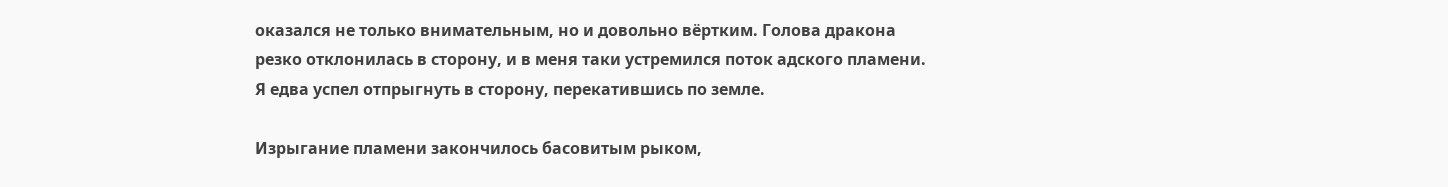оказался не только внимательным, но и довольно вёртким. Голова дракона резко отклонилась в сторону, и в меня таки устремился поток адского пламени. Я едва успел отпрыгнуть в сторону, перекатившись по земле.

Изрыгание пламени закончилось басовитым рыком,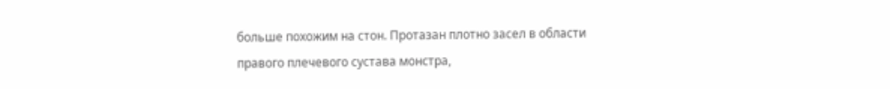больше похожим на стон. Протазан плотно засел в области правого плечевого сустава монстра,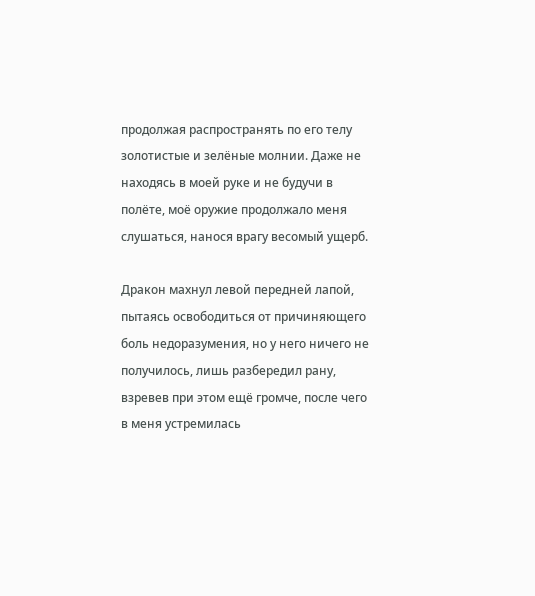продолжая распространять по его телу золотистые и зелёные молнии. Даже не находясь в моей руке и не будучи в полёте, моё оружие продолжало меня слушаться, нанося врагу весомый ущерб.

Дракон махнул левой передней лапой, пытаясь освободиться от причиняющего боль недоразумения, но у него ничего не получилось, лишь разбередил рану, взревев при этом ещё громче, после чего в меня устремилась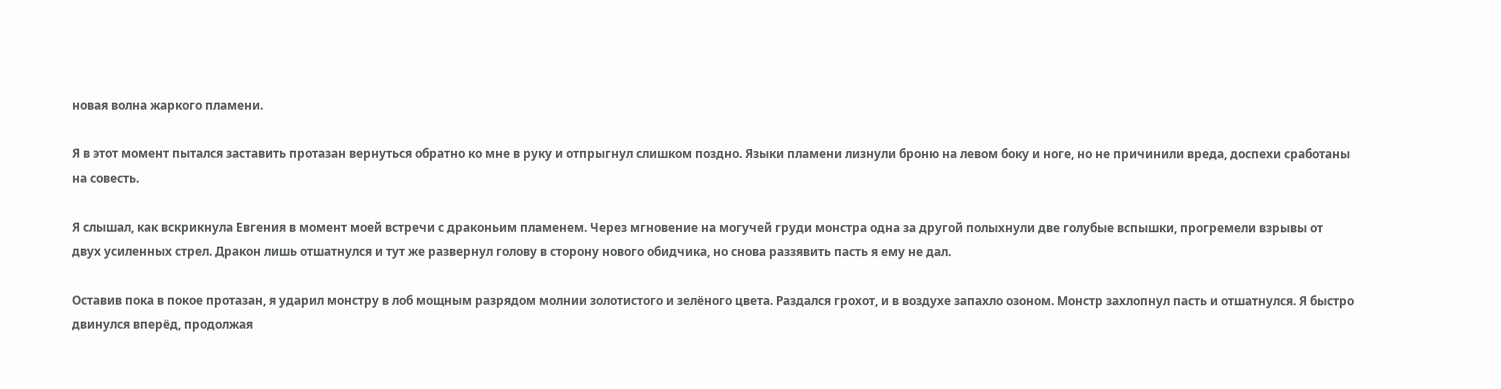новая волна жаркого пламени.

Я в этот момент пытался заставить протазан вернуться обратно ко мне в руку и отпрыгнул слишком поздно. Языки пламени лизнули броню на левом боку и ноге, но не причинили вреда, доспехи сработаны на совесть.

Я слышал, как вскрикнула Евгения в момент моей встречи с драконьим пламенем. Через мгновение на могучей груди монстра одна за другой полыхнули две голубые вспышки, прогремели взрывы от двух усиленных стрел. Дракон лишь отшатнулся и тут же развернул голову в сторону нового обидчика, но снова раззявить пасть я ему не дал.

Оставив пока в покое протазан, я ударил монстру в лоб мощным разрядом молнии золотистого и зелёного цвета. Раздался грохот, и в воздухе запахло озоном. Монстр захлопнул пасть и отшатнулся. Я быстро двинулся вперёд, продолжая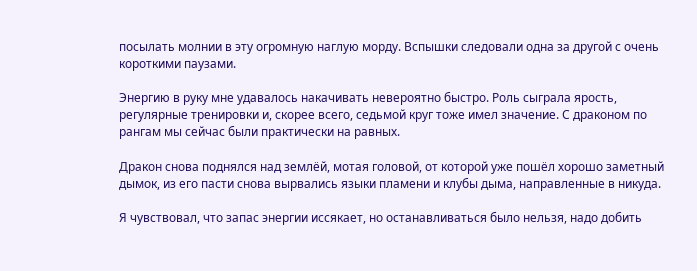посылать молнии в эту огромную наглую морду. Вспышки следовали одна за другой с очень короткими паузами.

Энергию в руку мне удавалось накачивать невероятно быстро. Роль сыграла ярость, регулярные тренировки и, скорее всего, седьмой круг тоже имел значение. С драконом по рангам мы сейчас были практически на равных.

Дракон снова поднялся над землёй, мотая головой, от которой уже пошёл хорошо заметный дымок, из его пасти снова вырвались языки пламени и клубы дыма, направленные в никуда.

Я чувствовал, что запас энергии иссякает, но останавливаться было нельзя, надо добить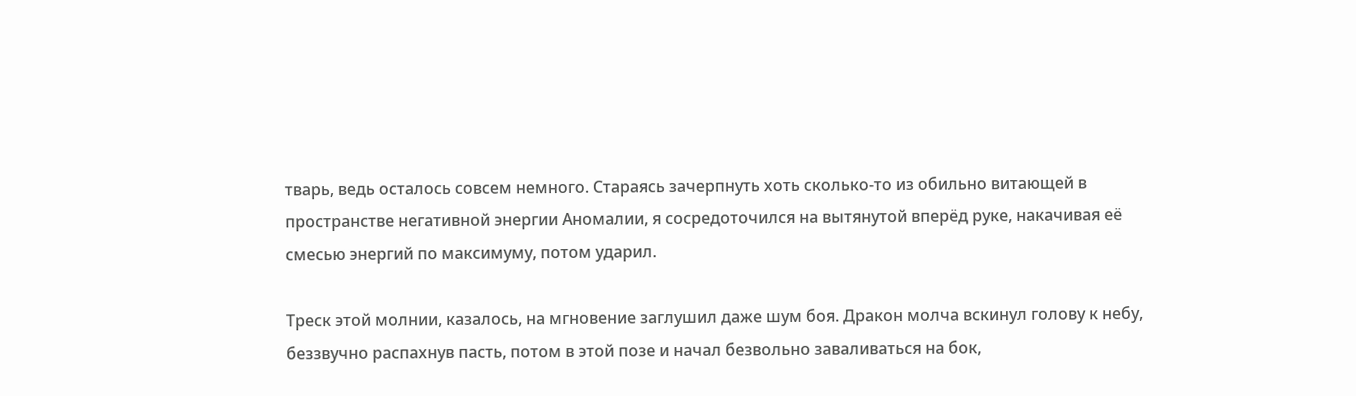тварь, ведь осталось совсем немного. Стараясь зачерпнуть хоть сколько-то из обильно витающей в пространстве негативной энергии Аномалии, я сосредоточился на вытянутой вперёд руке, накачивая её смесью энергий по максимуму, потом ударил.

Треск этой молнии, казалось, на мгновение заглушил даже шум боя. Дракон молча вскинул голову к небу, беззвучно распахнув пасть, потом в этой позе и начал безвольно заваливаться на бок,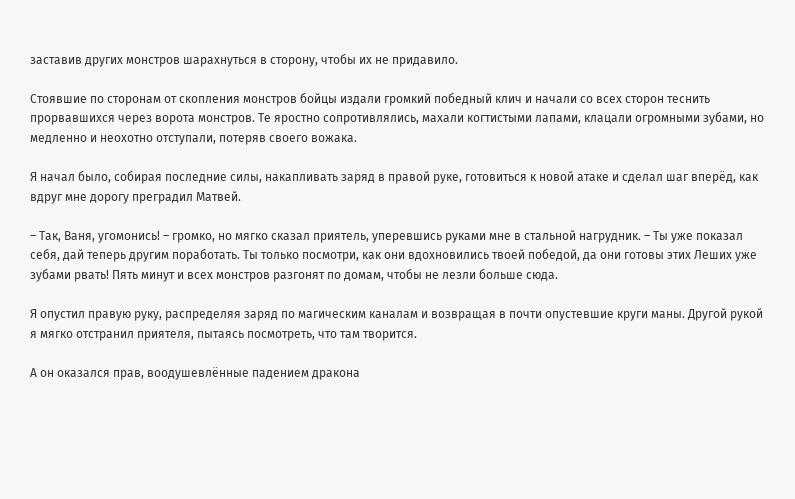заставив других монстров шарахнуться в сторону, чтобы их не придавило.

Стоявшие по сторонам от скопления монстров бойцы издали громкий победный клич и начали со всех сторон теснить прорвавшихся через ворота монстров. Те яростно сопротивлялись, махали когтистыми лапами, клацали огромными зубами, но медленно и неохотно отступали, потеряв своего вожака.

Я начал было, собирая последние силы, накапливать заряд в правой руке, готовиться к новой атаке и сделал шаг вперёд, как вдруг мне дорогу преградил Матвей.

– Так, Ваня, угомонись! – громко, но мягко сказал приятель, уперевшись руками мне в стальной нагрудник. – Ты уже показал себя, дай теперь другим поработать. Ты только посмотри, как они вдохновились твоей победой, да они готовы этих Леших уже зубами рвать! Пять минут и всех монстров разгонят по домам, чтобы не лезли больше сюда.

Я опустил правую руку, распределяя заряд по магическим каналам и возвращая в почти опустевшие круги маны. Другой рукой я мягко отстранил приятеля, пытаясь посмотреть, что там творится.

А он оказался прав, воодушевлённые падением дракона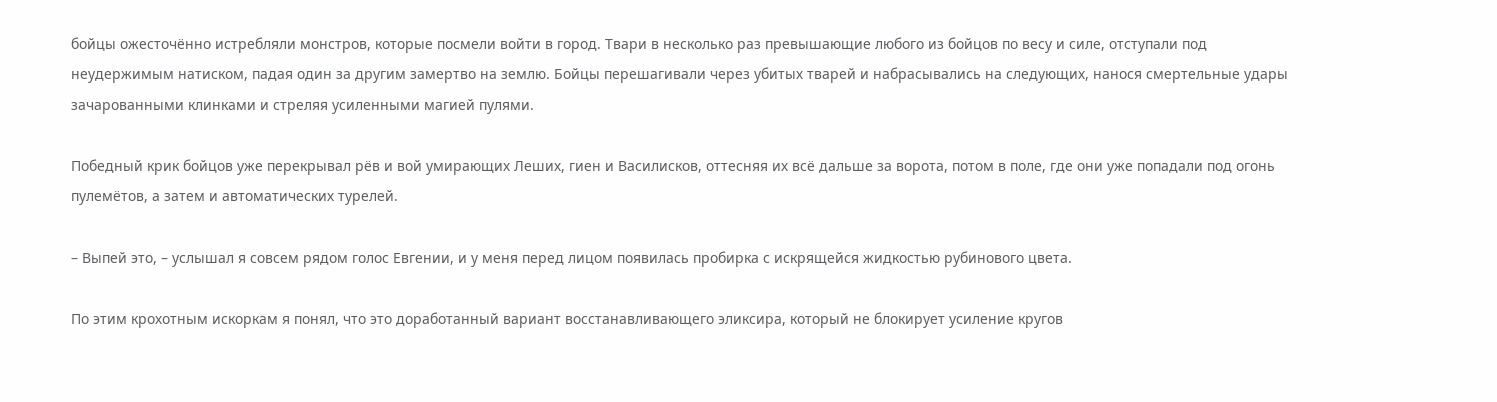бойцы ожесточённо истребляли монстров, которые посмели войти в город. Твари в несколько раз превышающие любого из бойцов по весу и силе, отступали под неудержимым натиском, падая один за другим замертво на землю. Бойцы перешагивали через убитых тварей и набрасывались на следующих, нанося смертельные удары зачарованными клинками и стреляя усиленными магией пулями.

Победный крик бойцов уже перекрывал рёв и вой умирающих Леших, гиен и Василисков, оттесняя их всё дальше за ворота, потом в поле, где они уже попадали под огонь пулемётов, а затем и автоматических турелей.

– Выпей это, – услышал я совсем рядом голос Евгении, и у меня перед лицом появилась пробирка с искрящейся жидкостью рубинового цвета.

По этим крохотным искоркам я понял, что это доработанный вариант восстанавливающего эликсира, который не блокирует усиление кругов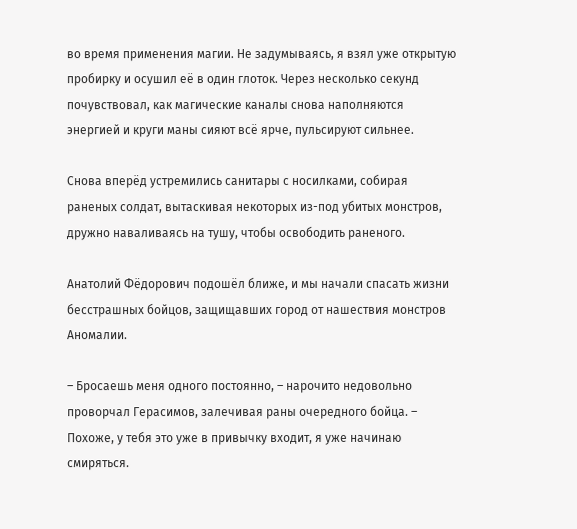во время применения магии. Не задумываясь, я взял уже открытую пробирку и осушил её в один глоток. Через несколько секунд почувствовал, как магические каналы снова наполняются энергией и круги маны сияют всё ярче, пульсируют сильнее.

Снова вперёд устремились санитары с носилками, собирая раненых солдат, вытаскивая некоторых из-под убитых монстров, дружно наваливаясь на тушу, чтобы освободить раненого.

Анатолий Фёдорович подошёл ближе, и мы начали спасать жизни бесстрашных бойцов, защищавших город от нашествия монстров Аномалии.

– Бросаешь меня одного постоянно, – нарочито недовольно проворчал Герасимов, залечивая раны очередного бойца. – Похоже, у тебя это уже в привычку входит, я уже начинаю смиряться.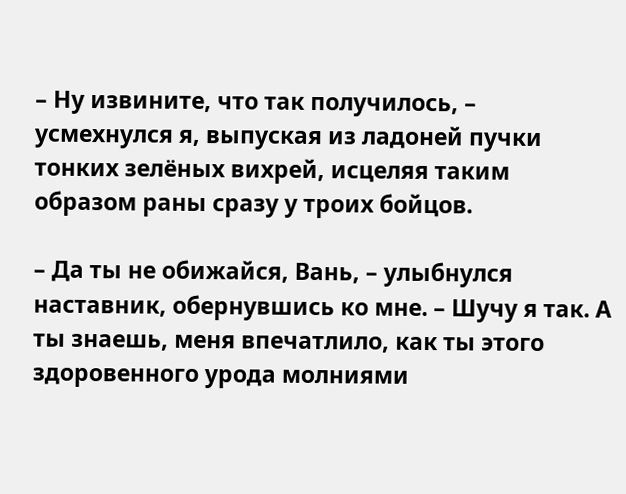– Ну извините, что так получилось, – усмехнулся я, выпуская из ладоней пучки тонких зелёных вихрей, исцеляя таким образом раны сразу у троих бойцов.

– Да ты не обижайся, Вань, – улыбнулся наставник, обернувшись ко мне. – Шучу я так. А ты знаешь, меня впечатлило, как ты этого здоровенного урода молниями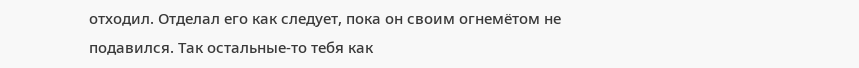отходил. Отделал его как следует, пока он своим огнемётом не подавился. Так остальные-то тебя как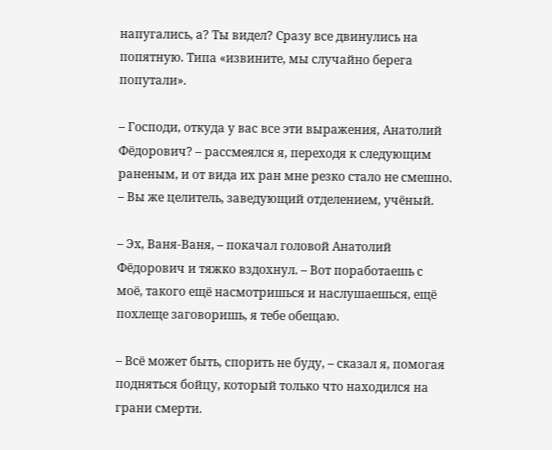напугались, а? Ты видел? Сразу все двинулись на попятную. Типа «извините, мы случайно берега попутали».

– Господи, откуда у вас все эти выражения, Анатолий Фёдорович? – рассмеялся я, переходя к следующим раненым, и от вида их ран мне резко стало не смешно. – Вы же целитель, заведующий отделением, учёный.

– Эх, Ваня-Ваня, – покачал головой Анатолий Фёдорович и тяжко вздохнул. – Вот поработаешь с моё, такого ещё насмотришься и наслушаешься, ещё похлеще заговоришь, я тебе обещаю.

– Всё может быть, спорить не буду, – сказал я, помогая подняться бойцу, который только что находился на грани смерти.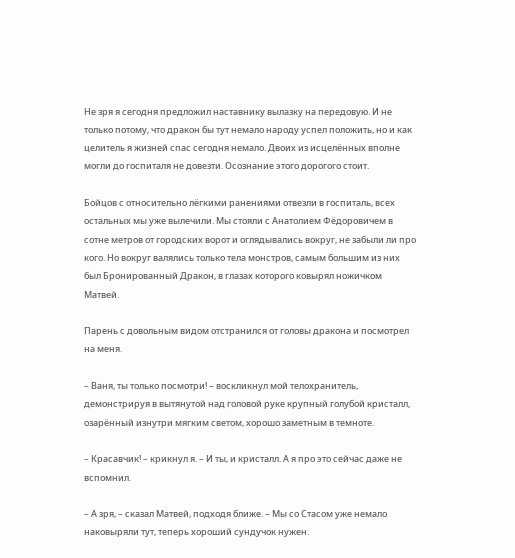Не зря я сегодня предложил наставнику вылазку на передовую. И не только потому, что дракон бы тут немало народу успел положить, но и как целитель я жизней спас сегодня немало. Двоих из исцелённых вполне могли до госпиталя не довезти. Осознание этого дорогого стоит.

Бойцов с относительно лёгкими ранениями отвезли в госпиталь, всех остальных мы уже вылечили. Мы стояли с Анатолием Фёдоровичем в сотне метров от городских ворот и оглядывались вокруг, не забыли ли про кого. Но вокруг валялись только тела монстров, самым большим из них был Бронированный Дракон, в глазах которого ковырял ножичком Матвей.

Парень с довольным видом отстранился от головы дракона и посмотрел на меня.

– Ваня, ты только посмотри! – воскликнул мой телохранитель, демонстрируя в вытянутой над головой руке крупный голубой кристалл, озарённый изнутри мягким светом, хорошо заметным в темноте.

– Красавчик! – крикнул я. – И ты, и кристалл. А я про это сейчас даже не вспомнил.

– А зря, – сказал Матвей, подходя ближе. – Мы со Стасом уже немало наковыряли тут, теперь хороший сундучок нужен.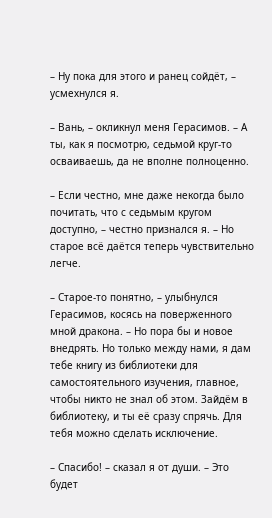– Ну пока для этого и ранец сойдёт, – усмехнулся я.

– Вань, – окликнул меня Герасимов. – А ты, как я посмотрю, седьмой круг-то осваиваешь, да не вполне полноценно.

– Если честно, мне даже некогда было почитать, что с седьмым кругом доступно, – честно признался я. – Но старое всё даётся теперь чувствительно легче.

– Старое-то понятно, – улыбнулся Герасимов, косясь на поверженного мной дракона. – Но пора бы и новое внедрять. Но только между нами, я дам тебе книгу из библиотеки для самостоятельного изучения, главное, чтобы никто не знал об этом. Зайдём в библиотеку, и ты её сразу спрячь. Для тебя можно сделать исключение.

– Спасибо! – сказал я от души. – Это будет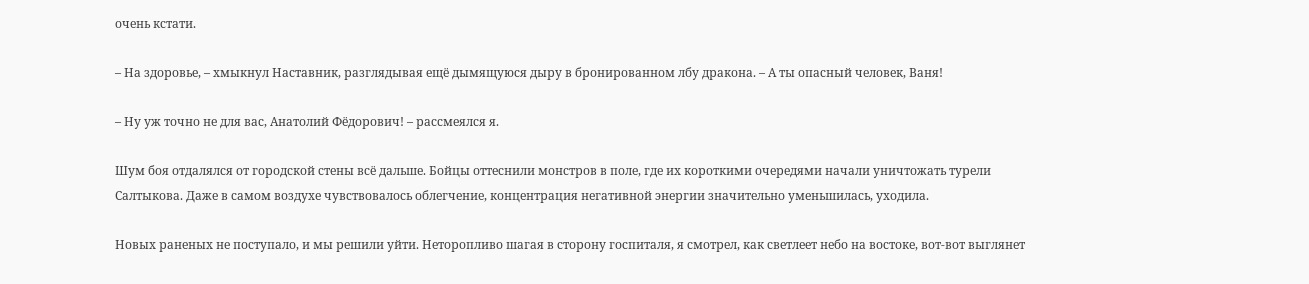очень кстати.

– На здоровье, – хмыкнул Наставник, разглядывая ещё дымящуюся дыру в бронированном лбу дракона. – А ты опасный человек, Ваня!

– Ну уж точно не для вас, Анатолий Фёдорович! – рассмеялся я.

Шум боя отдалялся от городской стены всё дальше. Бойцы оттеснили монстров в поле, где их короткими очередями начали уничтожать турели Салтыкова. Даже в самом воздухе чувствовалось облегчение, концентрация негативной энергии значительно уменьшилась, уходила.

Новых раненых не поступало, и мы решили уйти. Неторопливо шагая в сторону госпиталя, я смотрел, как светлеет небо на востоке, вот-вот выглянет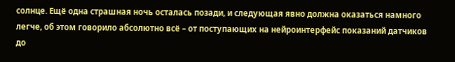солнце. Ещё одна страшная ночь осталась позади, и следующая явно должна оказаться намного легче, об этом говорило абсолютно всё – от поступающих на нейроинтерфейс показаний датчиков до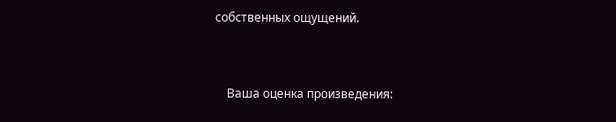собственных ощущений.


    Ваша оценка произведения: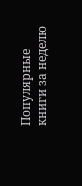Популярные книги за неделю